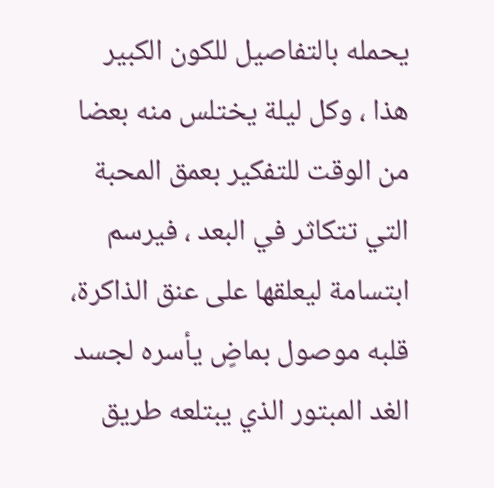يحمله بالتفاصيل للكون الكبير هذا ، وكل ليلة يختلس منه بعضا من الوقت للتفكير بعمق المحبة التي تتكاثر في البعد ، فيرسم ابتسامة ليعلقها على عنق الذاكرة، قلبه موصول بماضٍ يأسره لجسد الغد المبتور الذي يبتلعه طريق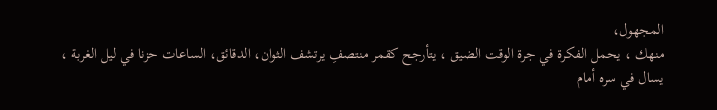المجهول،
منهك ، يحمل الفكرة في جرة الوقت الضيق ، يتأرجح كقمر منتصفِ يرتشف الثوان، الدقائق، الساعات حزنا في ليل الغربة ،
يسال في سره أمام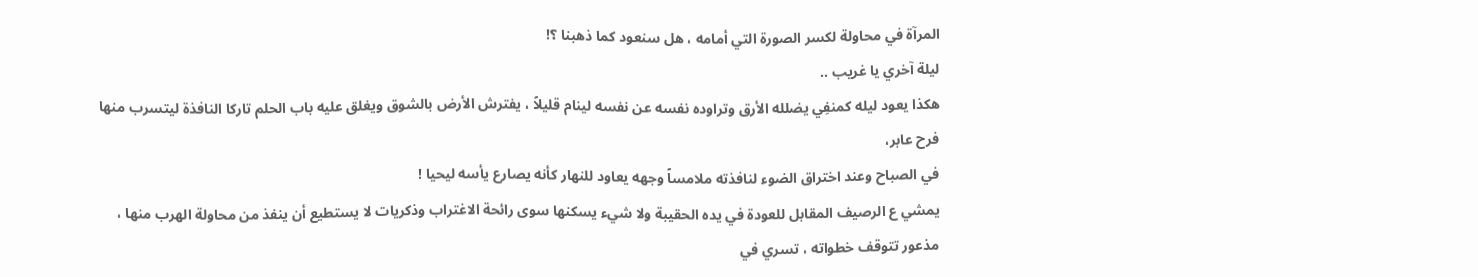المرآة في محاولة لكسر الصورة التي أمامه ، هل سنعود كما ذهبنا ؟!
ليلة آخري يا غريب ..
هكذا يعود ليله كمنفِي يضلله الأرق وتراوده نفسه عن نفسه لينام قليلاً ، يفترش الأرض بالشوق ويغلق عليه باب الحلم تاركا النافذة ليتسرب منها فرح عابر،
في الصباح وعند اختراق الضوء لنافذته ملامساً وجهه يعاود للنهار كأنه يصارع يأسه ليحيا !
يمشي ع الرصيف المقابل للعودة في يده الحقيبة ولا شيء يسكنها سوى رائحة الاغتراب وذكريات لا يستطيع أن ينفذ من محاولة الهرب منها ،
مذعور تتوقف خطواته ، تسري في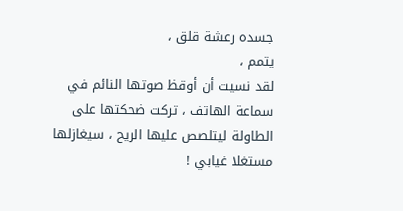جسده رعشة قلق ،
يتمم ،
لقد نسيت أن أوقظ صوتها النائم في سماعة الهاتف ، تركت ضحكتها على الطاولة ليتلصص عليها الريح ، سيغازلها مستغلا غيابي !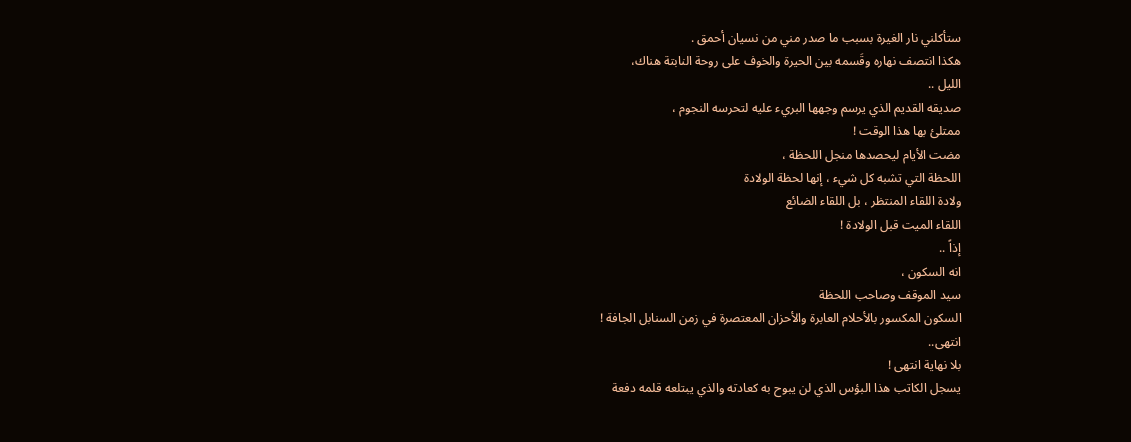ستأكلني نار الغيرة بسبب ما صدر مني من نسيان أحمق .
هكذا انتصف نهاره وقَسمه بين الحيرة والخوف على روحة النابتة هناك،
الليل ..
صديقه القديم الذي يرسم وجهها البريء عليه لتحرسه النجوم ،
ممتلئ بها هذا الوقت !
مضت الأيام ليحصدها منجل اللحظة ،
اللحظة التي تشبه كل شيء ، إنها لحظة الولادة
ولادة اللقاء المنتظر ، بل اللقاء الضائع
اللقاء الميت قبل الولادة !
إذاً ..
انه السكون ،
سيد الموقف وصاحب اللحظة
السكون المكسور بالأحلام العابرة والأحزان المعتصرة في زمن السنابل الجافة !
انتهى..
بلا نهاية انتهى !
يسجل الكاتب هذا البؤس الذي لن يبوح به كعادته والذي يبتلعه قلمه دفعة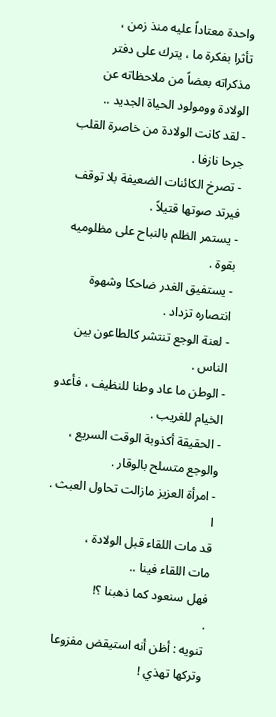واحدة معتاداً عليه منذ زمن ،
تأثرا بفكرة ما ، يترك على دفتر مذكراته بعضاً من ملاحظاته عن الولادة وومولود الحياة الجديد ..
- لقد كانت الولادة من خاصرة القلب جرحا نازفا .
- تصرخ الكائنات الضعيفة بلا توقف فيرتد صوتها قتيلاً .
- يستمر الظلم بالنباح على مظلوميه بقوة .
- يستفيق الغدر ضاحكا وشهوة انتصاره تزداد .
- لعنة الوجع تنتشر كالطاعون بين الناس .
- الوطن ما عاد وطنا للنظيف ، فأعدو الخيام للغريب .
- الحقيقة أكذوبة الوقت السريع ، والوجع متسلح بالوقار .
- امرأة العزيز مازالت تحاول العبث .
ا
قد مات اللقاء قبل الولادة ،
مات اللقاء فينا ..
فهل سنعود كما ذهبنا ؟!
.
تنويه : أظن أنه استيقض مفزوعا وتركها تهذي !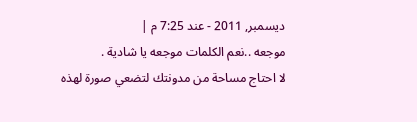ديسمبر, 2011 - عند 7:25 م |
موجعه ..نعم الكلمات موجعه يا شادية .
لا احتاج مساحة من مدونتك لتضعي صورة لهذه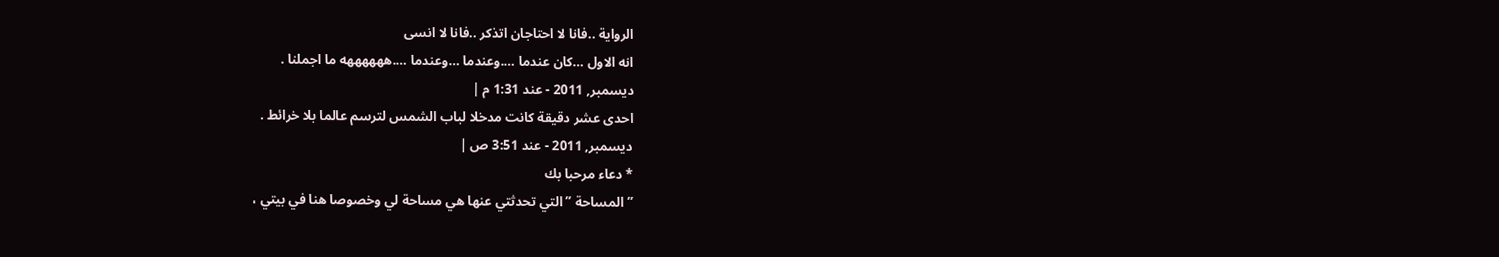الرواية ..فانا لا احتاجان اتذكر ..فانا لا انسى
انه الاول …كان عندما ….وعندما …وعندما ….ههههههه ما اجملنا .
ديسمبر, 2011 - عند 1:31 م |
احدى عشر دقيقة كانت مدخلا لباب الشمس لترسم عالما بلا خرائط .
ديسمبر, 2011 - عند 3:51 ص |
* دعاء مرحبا بك
” المساحة ” التي تحدثتي عنها هي مساحة لي وخصوصا هنا في بيتي ،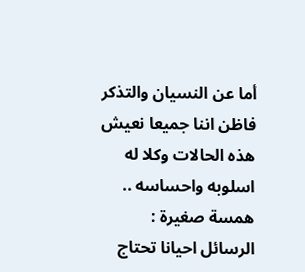أما عن النسيان والتذكر فاظن اننا جميعا نعيش هذه الحالات وكلا له اسلوبه واحساسه ..
همسة صغيرة :
الرسائل احيانا تحتاج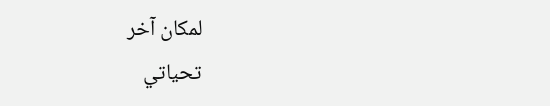لمكان آخر
تحياتي